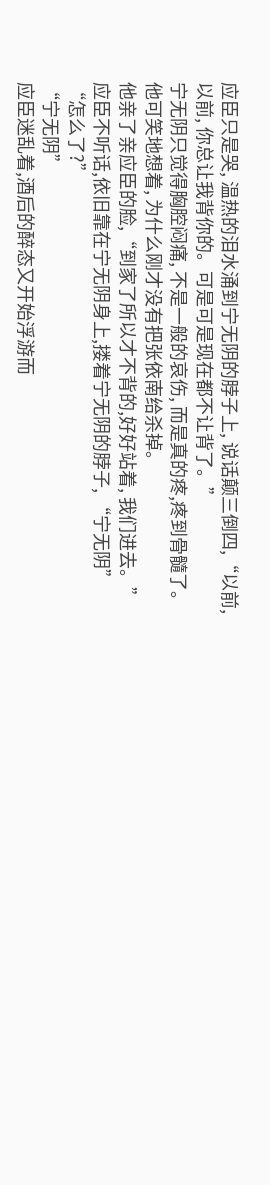应臣只是哭, 温热的泪水涌到宁无阴的脖子上, 说话颠三倒四,“以前,以前, 你总让我背你的。可是可是现在都不让背了。”
宁无阴只觉得胸腔闷痛, 不是一般的哀伤, 而是真的疼,疼到骨髓了。他可笑地想着, 为什么刚才没有把张依南给杀掉。
他亲了亲应臣的脸,“到家了所以才不背的,好好站着, 我们进去。”
应臣不听话,依旧靠在宁无阴身上,搂着宁无阴的脖子, “宁无阴”
“怎么了?”
“宁无阴”
应臣迷乱着,酒后的醉态又开始浮游而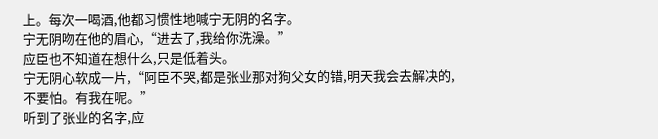上。每次一喝酒,他都习惯性地喊宁无阴的名字。
宁无阴吻在他的眉心,“进去了,我给你洗澡。”
应臣也不知道在想什么,只是低着头。
宁无阴心软成一片,“阿臣不哭,都是张业那对狗父女的错,明天我会去解决的,不要怕。有我在呢。”
听到了张业的名字,应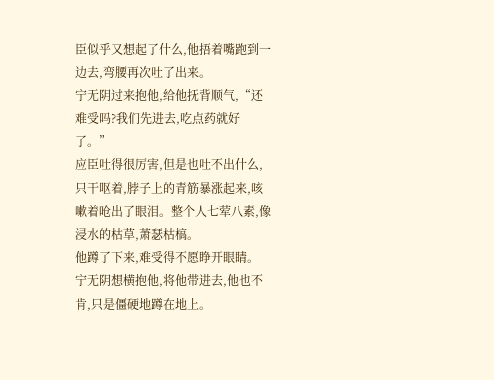臣似乎又想起了什么,他捂着嘴跑到一边去,弯腰再次吐了出来。
宁无阴过来抱他,给他抚背顺气,“还难受吗?我们先进去,吃点药就好了。”
应臣吐得很厉害,但是也吐不出什么,只干呕着,脖子上的青筋暴涨起来,咳嗽着呛出了眼泪。整个人七荤八素,像浸水的枯草,萧瑟枯槁。
他蹲了下来,难受得不愿睁开眼睛。
宁无阴想横抱他,将他带进去,他也不肯,只是僵硬地蹲在地上。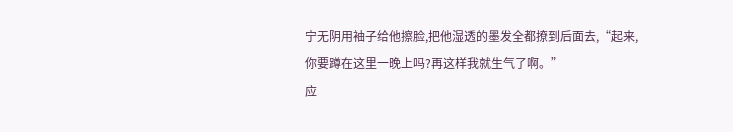宁无阴用袖子给他擦脸,把他湿透的墨发全都撩到后面去,“起来,你要蹲在这里一晚上吗?再这样我就生气了啊。”
应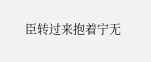臣转过来抱着宁无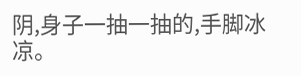阴,身子一抽一抽的,手脚冰凉。